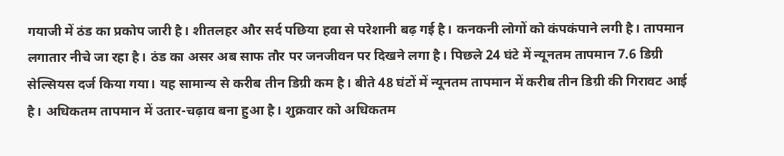गयाजी में ठंड का प्रकोप जारी है। शीतलहर और सर्द पछिया हवा से परेशानी बढ़ गई है। कनकनी लोगों को कंपकंपाने लगी है। तापमान लगातार नीचे जा रहा है। ठंड का असर अब साफ तौर पर जनजीवन पर दिखने लगा है। पिछले 24 घंटे में न्यूनतम तापमान 7.6 डिग्री सेल्सियस दर्ज किया गया। यह सामान्य से करीब तीन डिग्री कम है। बीते 48 घंटों में न्यूनतम तापमान में करीब तीन डिग्री की गिरावट आई है। अधिकतम तापमान में उतार-चढ़ाव बना हुआ है। शुक्रवार को अधिकतम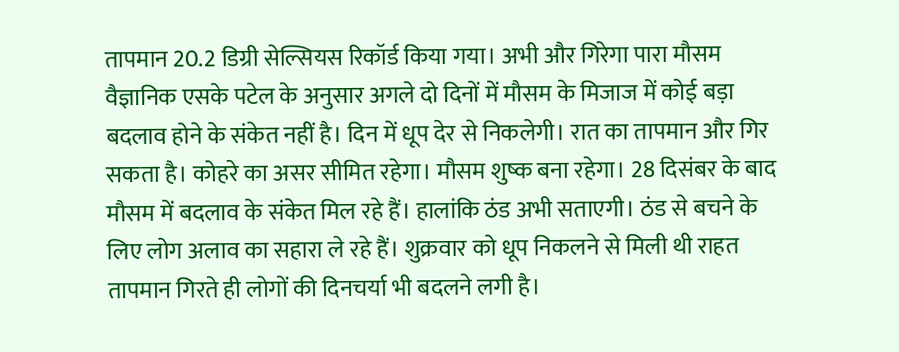तापमान 20.2 डिग्री सेल्सियस रिकॉर्ड किया गया। अभी और गिरेगा पारा मौसम वैज्ञानिक एसके पटेल के अनुसार अगले दो दिनों में मौसम के मिजाज में कोई बड़ा बदलाव होने के संकेत नहीं है। दिन में धूप देर से निकलेगी। रात का तापमान और गिर सकता है। कोहरे का असर सीमित रहेगा। मौसम शुष्क बना रहेगा। 28 दिसंबर के बाद मौसम में बदलाव के संकेत मिल रहे हैं। हालांकि ठंड अभी सताएगी। ठंड से बचने के लिए लोग अलाव का सहारा ले रहे हैं। शुक्रवार को धूप निकलने से मिली थी राहत तापमान गिरते ही लोगों की दिनचर्या भी बदलने लगी है।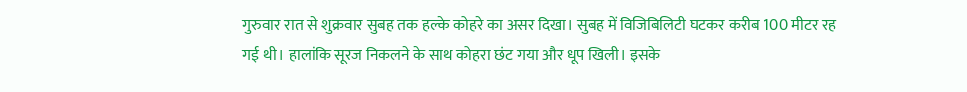गुरुवार रात से शुक्रवार सुबह तक हल्के कोहरे का असर दिखा। सुबह में विजिबिलिटी घटकर करीब 100 मीटर रह गई थी। हालांकि सूरज निकलने के साथ कोहरा छंट गया और धूप खिली। इसके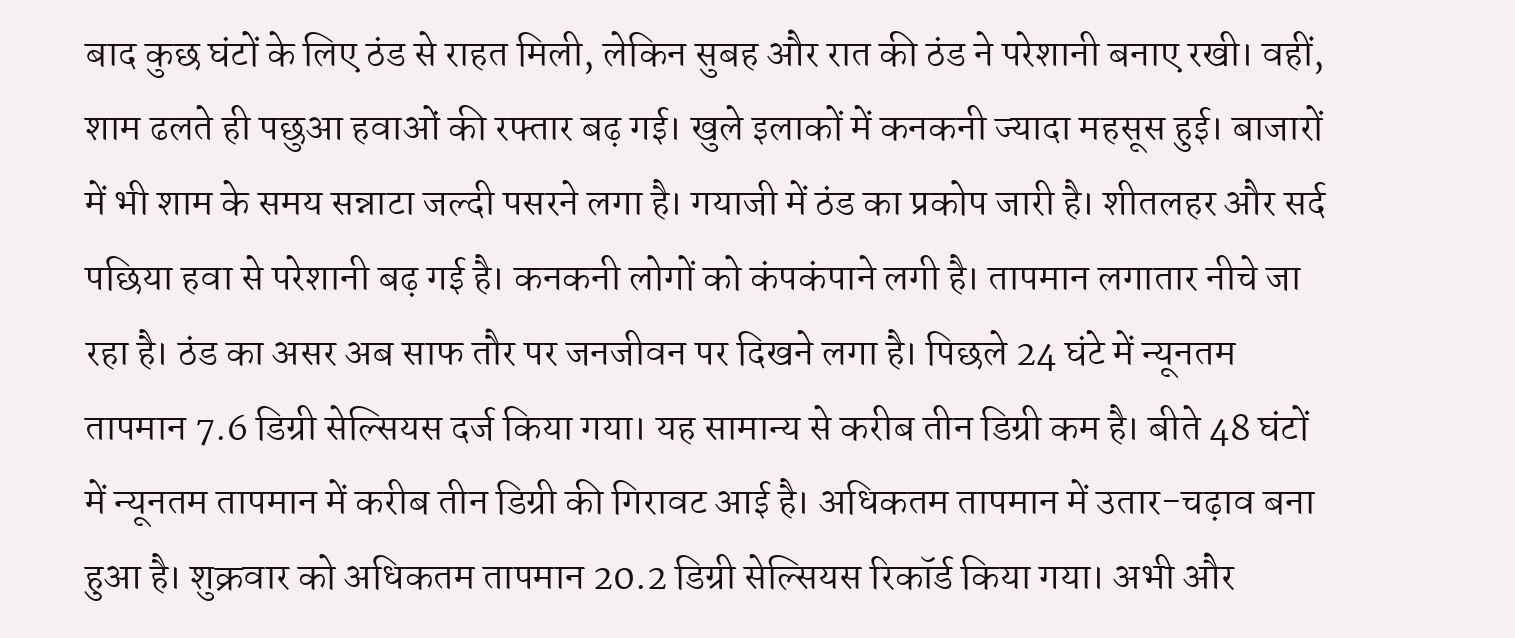बाद कुछ घंटों के लिए ठंड से राहत मिली, लेकिन सुबह और रात की ठंड ने परेशानी बनाए रखी। वहीं, शाम ढलते ही पछुआ हवाओं की रफ्तार बढ़ गई। खुले इलाकों में कनकनी ज्यादा महसूस हुई। बाजारों में भी शाम के समय सन्नाटा जल्दी पसरने लगा है। गयाजी में ठंड का प्रकोप जारी है। शीतलहर और सर्द पछिया हवा से परेशानी बढ़ गई है। कनकनी लोगों को कंपकंपाने लगी है। तापमान लगातार नीचे जा रहा है। ठंड का असर अब साफ तौर पर जनजीवन पर दिखने लगा है। पिछले 24 घंटे में न्यूनतम तापमान 7.6 डिग्री सेल्सियस दर्ज किया गया। यह सामान्य से करीब तीन डिग्री कम है। बीते 48 घंटों में न्यूनतम तापमान में करीब तीन डिग्री की गिरावट आई है। अधिकतम तापमान में उतार-चढ़ाव बना हुआ है। शुक्रवार को अधिकतम तापमान 20.2 डिग्री सेल्सियस रिकॉर्ड किया गया। अभी और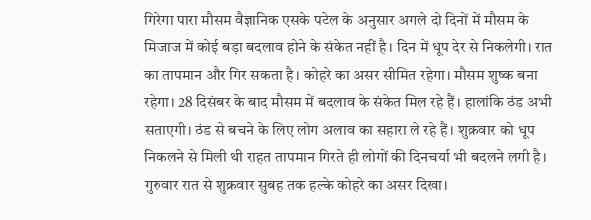गिरेगा पारा मौसम वैज्ञानिक एसके पटेल के अनुसार अगले दो दिनों में मौसम के मिजाज में कोई बड़ा बदलाव होने के संकेत नहीं है। दिन में धूप देर से निकलेगी। रात का तापमान और गिर सकता है। कोहरे का असर सीमित रहेगा। मौसम शुष्क बना रहेगा। 28 दिसंबर के बाद मौसम में बदलाव के संकेत मिल रहे हैं। हालांकि ठंड अभी सताएगी। ठंड से बचने के लिए लोग अलाव का सहारा ले रहे हैं। शुक्रवार को धूप निकलने से मिली थी राहत तापमान गिरते ही लोगों की दिनचर्या भी बदलने लगी है। गुरुवार रात से शुक्रवार सुबह तक हल्के कोहरे का असर दिखा।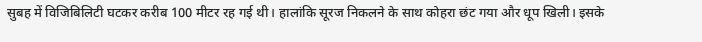सुबह में विजिबिलिटी घटकर करीब 100 मीटर रह गई थी। हालांकि सूरज निकलने के साथ कोहरा छंट गया और धूप खिली। इसके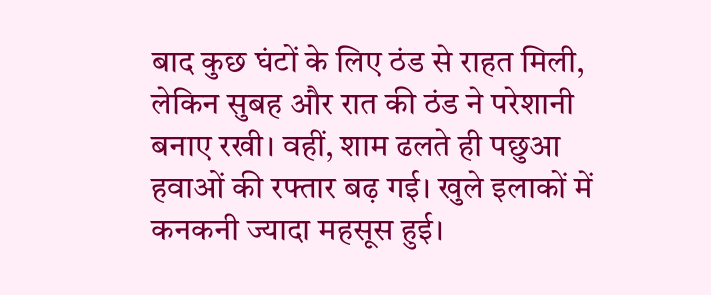बाद कुछ घंटों के लिए ठंड से राहत मिली, लेकिन सुबह और रात की ठंड ने परेशानी बनाए रखी। वहीं, शाम ढलते ही पछुआ हवाओं की रफ्तार बढ़ गई। खुले इलाकों में कनकनी ज्यादा महसूस हुई।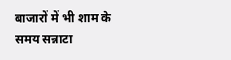बाजारों में भी शाम के समय सन्नाटा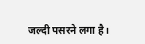जल्दी पसरने लगा है।